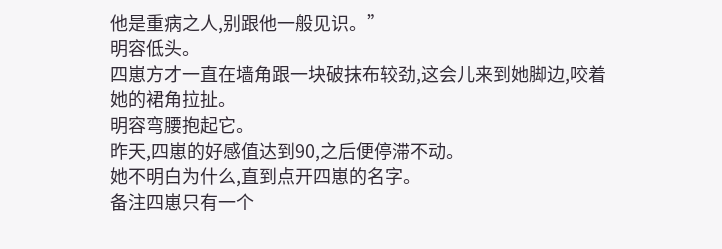他是重病之人,别跟他一般见识。”
明容低头。
四崽方才一直在墙角跟一块破抹布较劲,这会儿来到她脚边,咬着她的裙角拉扯。
明容弯腰抱起它。
昨天,四崽的好感值达到90,之后便停滞不动。
她不明白为什么,直到点开四崽的名字。
备注四崽只有一个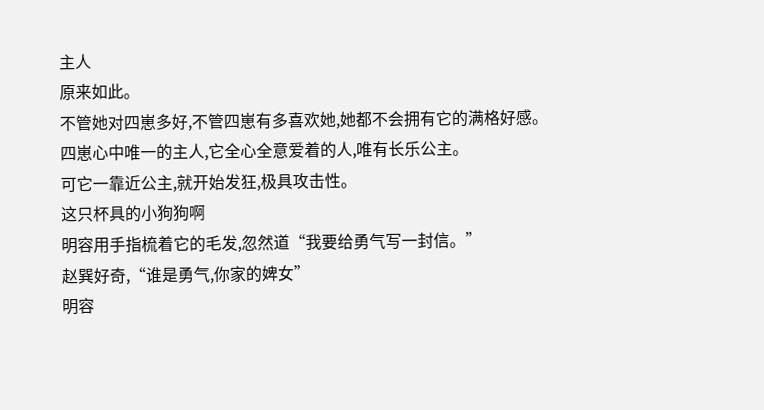主人
原来如此。
不管她对四崽多好,不管四崽有多喜欢她,她都不会拥有它的满格好感。
四崽心中唯一的主人,它全心全意爱着的人,唯有长乐公主。
可它一靠近公主,就开始发狂,极具攻击性。
这只杯具的小狗狗啊
明容用手指梳着它的毛发,忽然道“我要给勇气写一封信。”
赵巽好奇,“谁是勇气,你家的婢女”
明容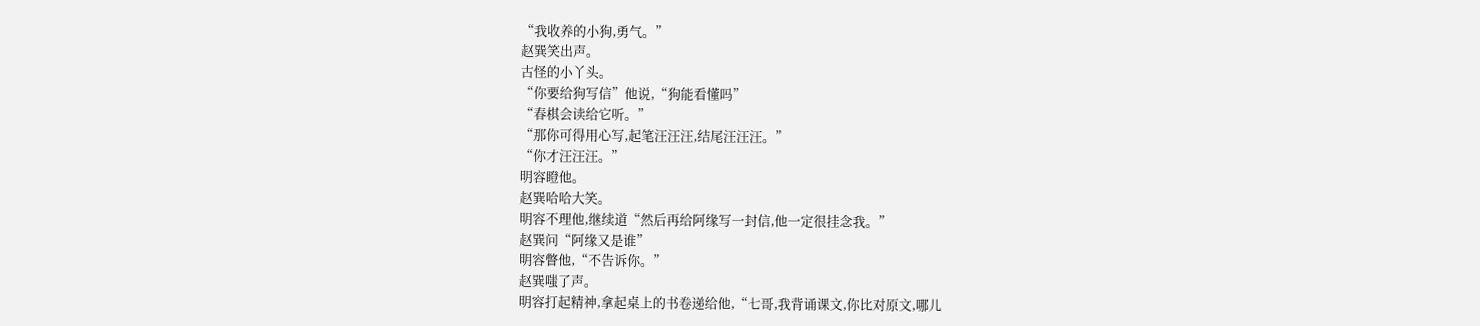“我收养的小狗,勇气。”
赵巽笑出声。
古怪的小丫头。
“你要给狗写信”他说,“狗能看懂吗”
“春棋会读给它听。”
“那你可得用心写,起笔汪汪汪,结尾汪汪汪。”
“你才汪汪汪。”
明容瞪他。
赵巽哈哈大笑。
明容不理他,继续道“然后再给阿缘写一封信,他一定很挂念我。”
赵巽问“阿缘又是谁”
明容瞥他,“不告诉你。”
赵巽嗤了声。
明容打起精神,拿起桌上的书卷递给他,“七哥,我背诵课文,你比对原文,哪儿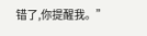错了,你提醒我。”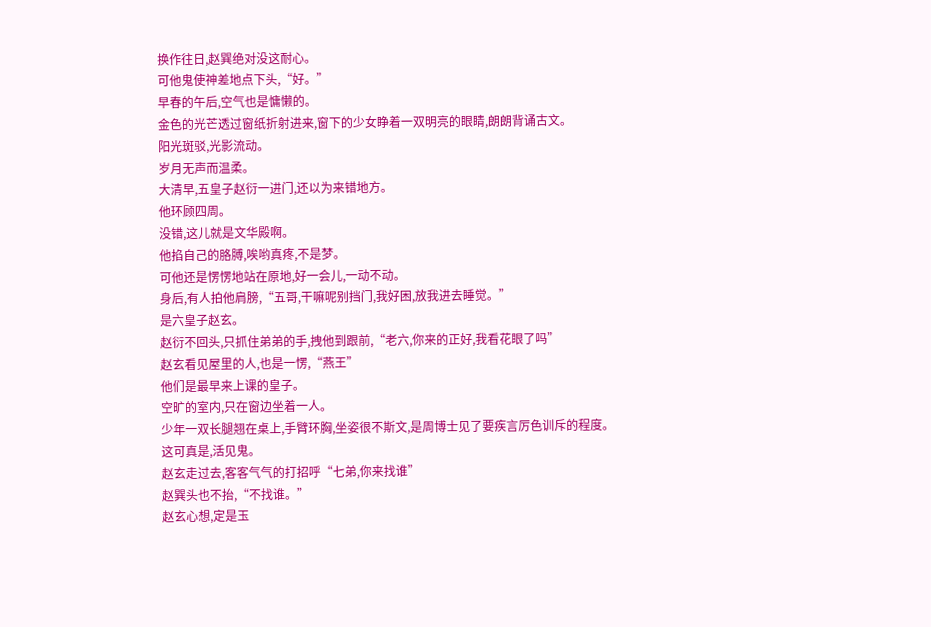换作往日,赵巽绝对没这耐心。
可他鬼使神差地点下头,“好。”
早春的午后,空气也是慵懒的。
金色的光芒透过窗纸折射进来,窗下的少女睁着一双明亮的眼睛,朗朗背诵古文。
阳光斑驳,光影流动。
岁月无声而温柔。
大清早,五皇子赵衍一进门,还以为来错地方。
他环顾四周。
没错,这儿就是文华殿啊。
他掐自己的胳膊,唉哟真疼,不是梦。
可他还是愣愣地站在原地,好一会儿,一动不动。
身后,有人拍他肩膀,“五哥,干嘛呢别挡门,我好困,放我进去睡觉。”
是六皇子赵玄。
赵衍不回头,只抓住弟弟的手,拽他到跟前,“老六,你来的正好,我看花眼了吗”
赵玄看见屋里的人,也是一愣,“燕王”
他们是最早来上课的皇子。
空旷的室内,只在窗边坐着一人。
少年一双长腿翘在桌上,手臂环胸,坐姿很不斯文,是周博士见了要疾言厉色训斥的程度。
这可真是,活见鬼。
赵玄走过去,客客气气的打招呼“七弟,你来找谁”
赵巽头也不抬,“不找谁。”
赵玄心想,定是玉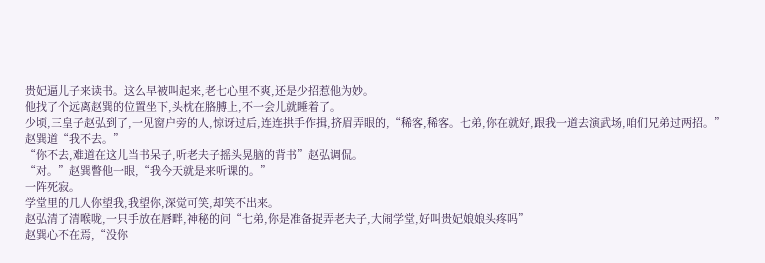贵妃逼儿子来读书。这么早被叫起来,老七心里不爽,还是少招惹他为妙。
他找了个远离赵巽的位置坐下,头枕在胳膊上,不一会儿就睡着了。
少顷,三皇子赵弘到了,一见窗户旁的人,惊讶过后,连连拱手作揖,挤眉弄眼的,“稀客,稀客。七弟,你在就好,跟我一道去演武场,咱们兄弟过两招。”
赵巽道“我不去。”
“你不去,难道在这儿当书呆子,听老夫子摇头晃脑的背书”赵弘调侃。
“对。”赵巽瞥他一眼,“我今天就是来听课的。”
一阵死寂。
学堂里的几人你望我,我望你,深觉可笑,却笑不出来。
赵弘清了清喉咙,一只手放在唇畔,神秘的问“七弟,你是准备捉弄老夫子,大闹学堂,好叫贵妃娘娘头疼吗”
赵巽心不在焉,“没你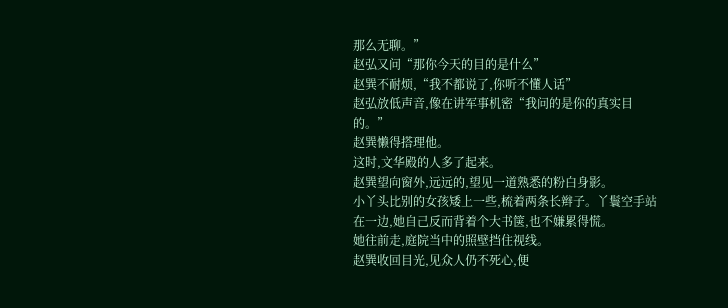那么无聊。”
赵弘又问“那你今天的目的是什么”
赵巽不耐烦,“我不都说了,你听不懂人话”
赵弘放低声音,像在讲军事机密“我问的是你的真实目的。”
赵巽懒得搭理他。
这时,文华殿的人多了起来。
赵巽望向窗外,远远的,望见一道熟悉的粉白身影。
小丫头比别的女孩矮上一些,梳着两条长辫子。丫鬟空手站在一边,她自己反而背着个大书箧,也不嫌累得慌。
她往前走,庭院当中的照壁挡住视线。
赵巽收回目光,见众人仍不死心,便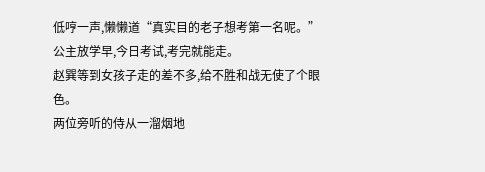低哼一声,懒懒道“真实目的老子想考第一名呢。”
公主放学早,今日考试,考完就能走。
赵巽等到女孩子走的差不多,给不胜和战无使了个眼色。
两位旁听的侍从一溜烟地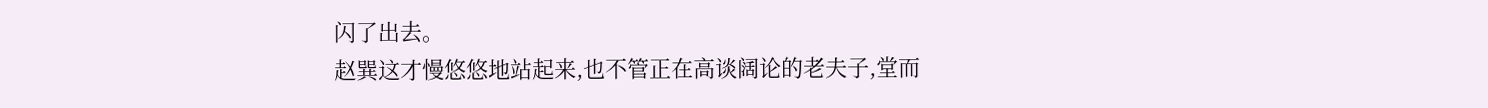闪了出去。
赵巽这才慢悠悠地站起来,也不管正在高谈阔论的老夫子,堂而